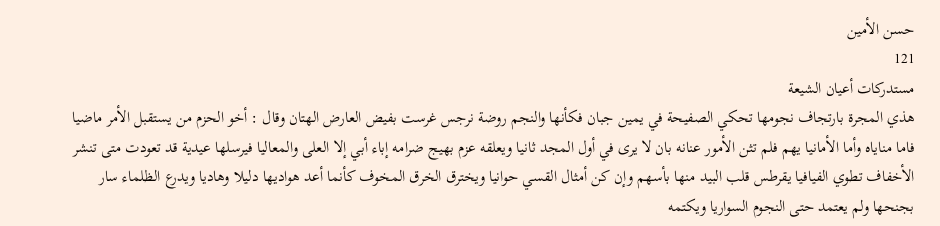حسن الأمين
121
مستدركات أعيان الشيعة
هذي المجرة بارتجاف نجومها تحكي الصفيحة في يمين جبان فكأنها والنجم روضة نرجس غرست بفيض العارض الهتان وقال : أخو الحزم من يستقبل الأمر ماضيا فاما مناياه وأما الأمانيا يهم فلم تثن الأمور عنانه بان لا يرى في أول المجد ثانيا ويعلقه عزم بهيج ضرامه إباء أبي إلا العلى والمعاليا فيرسلها عيدية قد تعودت متى تنشر الأخفاف تطوي الفيافيا يقرطس قلب البيد منها بأسهم وإن كن أمثال القسي حوانيا ويخترق الخرق المخوف كأنما أعد هواديها دليلا وهاديا ويدرع الظلماء سار بجنحها ولم يعتمد حتى النجوم السواريا ويكتمه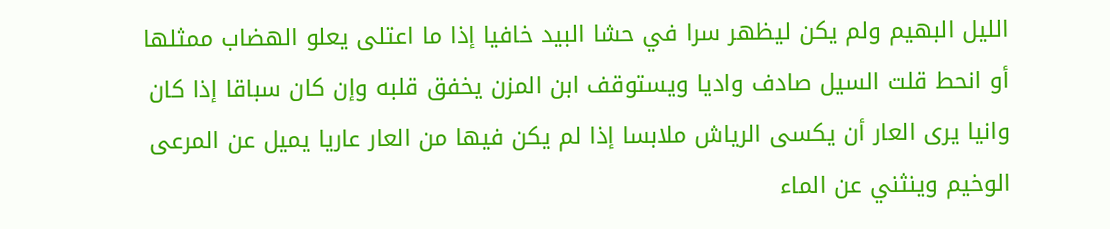الليل البهيم ولم يكن ليظهر سرا في حشا البيد خافيا إذا ما اعتلى يعلو الهضاب ممثلها أو انحط قلت السيل صادف واديا ويستوقف ابن المزن يخفق قلبه وإن كان سباقا إذا كان وانيا يرى العار أن يكسى الرياش ملابسا إذا لم يكن فيها من العار عاريا يميل عن المرعى الوخيم وينثني عن الماء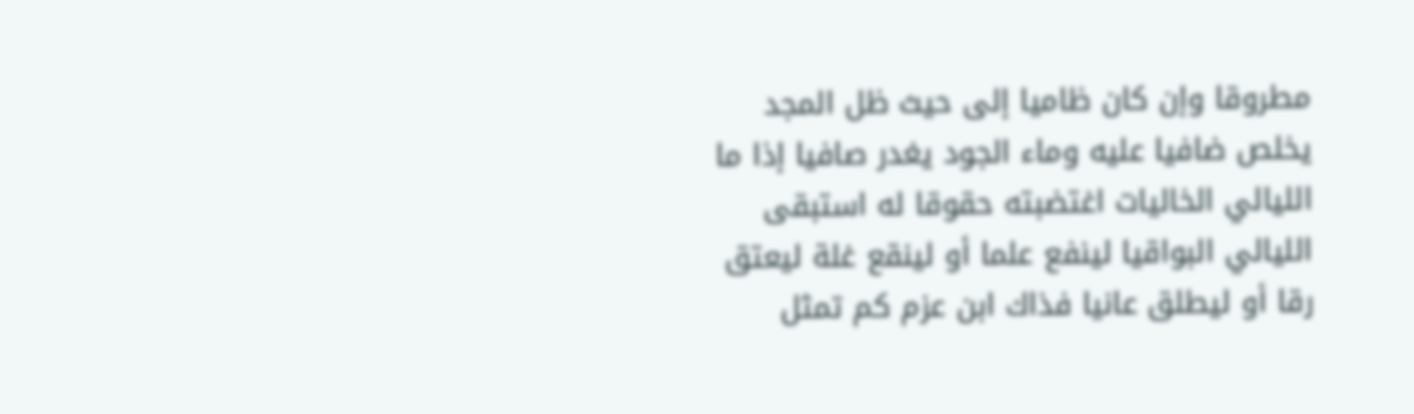مطروقا وإن كان ظاميا إلى حيث ظل المجد يخلص ضافيا عليه وماء الجود يغدر صافيا إذا ما الليالي الخاليات اغتضبته حقوقا له استبقى الليالي البواقيا لينفع علما أو لينقع غلة ليعتق رقا أو ليطلق عانيا فذاك ابن عزم كم تمثل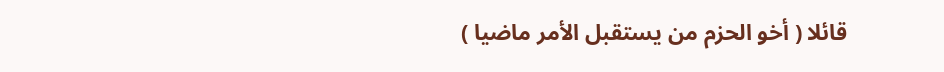قائلا ( أخو الحزم من يستقبل الأمر ماضيا )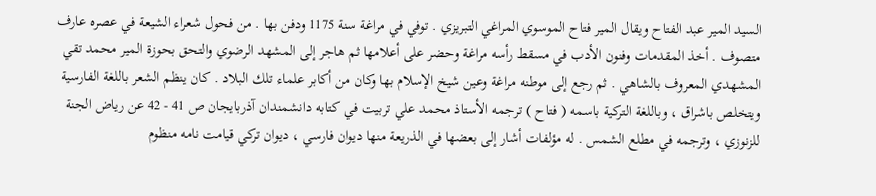السيد المير عبد الفتاح ويقال المير فتاح الموسوي المراغي التبريزي . توفي في مراغة سنة 1175 ودفن بها . من فحول شعراء الشيعة في عصره عارف متصوف . أخذ المقدمات وفنون الأدب في مسقط رأسه مراغة وحضر على أعلامها ثم هاجر إلى المشهد الرضوي والتحق بحوزة المير محمد تقي المشهدي المعروف بالشاهي . ثم رجع إلى موطنه مراغة وعين شيخ الإسلام بها وكان من أكابر علماء تلك البلاد . كان ينظم الشعر باللغة الفارسية ويتخلص باشراق ، وباللغة التركية باسمه ( فتاح ) ترجمه الأستاذ محمد علي تربيت في كتابه دانشمندان آذربايجان ص 41 - 42 عن رياض الجنة للزنوزي ، وترجمه في مطلع الشمس . له مؤلفات أشار إلى بعضها في الذريعة منها ديوان فارسي ، ديوان تركي قيامت نامه منظوم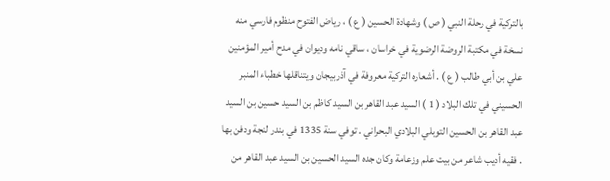بالتركية في رحلة النبي ( ص ) وشهادة الحسين ( ع ) ، رياض الفتوح منظوم فارسي منه نسخة في مكتبة الروضة الرضوية في خراسان ، ساقي نامه وديوان في مدح أمير المؤمنين علي بن أبي طالب ( ع ) . أشعاره التركية معروفة في آذربيجان ويتناقلها خطباء المنبر الحسيني في تلك البلاد ( 1 ) السيد عبد القاهر بن السيد كاظم بن السيد حسين بن السيد عبد القاهر بن الحسين التوبلي البلادي البحراني . توفي سنة 1335 في بندر لنجة ودفن بها . فقيه أديب شاعر من بيت علم وزعامة وكان جده السيد الحسين بن السيد عبد القاهر من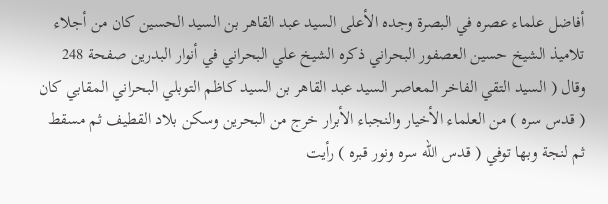أفاضل علماء عصره في البصرة وجده الأعلى السيد عبد القاهر بن السيد الحسين كان من أجلاء تلاميذ الشيخ حسين العصفور البحراني ذكره الشيخ علي البحراني في أنوار البدرين صفحة 248 وقال ( السيد التقي الفاخر المعاصر السيد عبد القاهر بن السيد كاظم التوبلي البحراني المقابي كان ( قدس سره ) من العلماء الأخيار والنجباء الأبرار خرج من البحرين وسكن بلاد القطيف ثم مسقط ثم لنجة وبها توفي ( قدس الله سره ونور قبره ) رأيت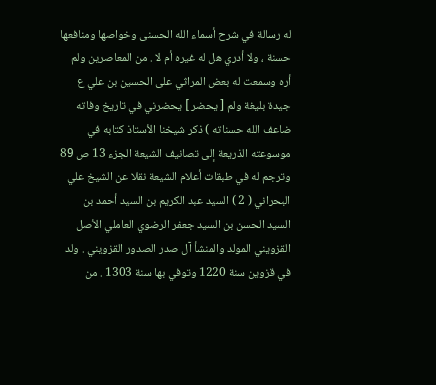له رسالة في شرح أسماء الله الحسنى وخواصها ومنافعها حسنة ، ولا أدري هل له غيره أم لا . من المعاصرين ولم أره وسمعت له بعض المراثي على الحسين بن علي ع جيدة بليغة ولم [ يحضر ] يحضرني في تاريخ وفاته ضاعف الله حسناته ) ذكر شيخنا الأستاذ كتابه في موسوعته الذريعة إلى تصانيف الشيعة الجزء 13 ص 89 وترجم له في طبقات أعلام الشيعة نقلا عن الشيخ علي البحراني ( 2 ) السيد عبد الكريم بن السيد أحمد بن السيد الحسن بن السيد جعفر الرضوي العاملي الأصل القزويني المولد والمنشأ آل صدر الصدور القزويني . ولد في قزوين سنة 1220 وتوفي بها سنة 1303 . من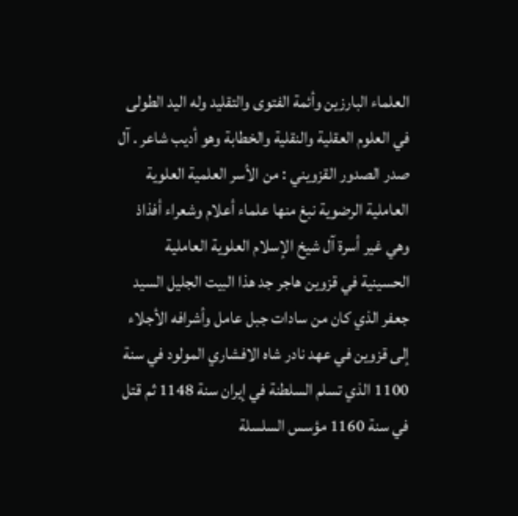العلماء البارزين وأئمة الفتوى والتقليد وله اليد الطولى في العلوم العقلية والنقلية والخطابة وهو أديب شاعر . آل صدر الصدور القزويني : من الأسر العلمية العلوية العاملية الرضوية نبغ منها علماء أعلام وشعراء أفذاذ وهي غير أسرة آل شيخ الإسلام العلوية العاملية الحسينية في قزوين هاجر جد هذا البيت الجليل السيد جعفر الذي كان من سادات جبل عامل وأشرافه الأجلاء إلى قزوين في عهد نادر شاه الافشاري المولود في سنة 1100 الذي تسلم السلطنة في إيران سنة 1148 ثم قتل في سنة 1160 مؤسس السلسلة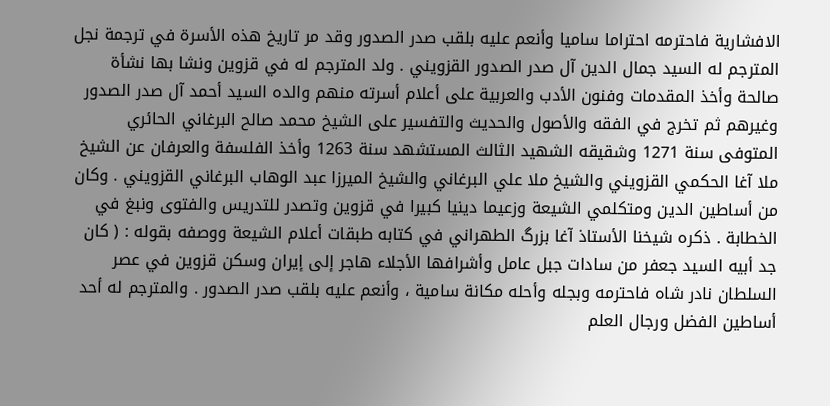الافشارية فاحترمه احتراما ساميا وأنعم عليه بلقب صدر الصدور وقد مر تاريخ هذه الأسرة في ترجمة نجل المترجم له السيد جمال الدين آل صدر الصدور القزويني . ولد المترجم له في قزوين ونشا بها نشأة صالحة وأخذ المقدمات وفنون الأدب والعربية على أعلام أسرته منهم والده السيد أحمد آل صدر الصدور وغيرهم ثم تخرج في الفقه والأصول والحديث والتفسير على الشيخ محمد صالح البرغاني الحائري المتوفى سنة 1271 وشقيقه الشهيد الثالث المستشهد سنة 1263 وأخذ الفلسفة والعرفان عن الشيخ ملا آغا الحكمي القزويني والشيخ ملا علي البرغاني والشيخ الميرزا عبد الوهاب البرغاني القزويني . وكان من أساطين الدين ومتكلمي الشيعة وزعيما دينيا كبيرا في قزوين وتصدر للتدريس والفتوى ونبغ في الخطابة . ذكره شيخنا الأستاذ آغا بزرگ الطهراني في كتابه طبقات أعلام الشيعة ووصفه بقوله : ( كان جد أبيه السيد جعفر من سادات جبل عامل وأشرافها الأجلاء هاجر إلى إيران وسكن قزوين في عصر السلطان نادر شاه فاحترمه وبجله وأحله مكانة سامية ، وأنعم عليه بلقب صدر الصدور . والمترجم له أحد أساطين الفضل ورجال العلم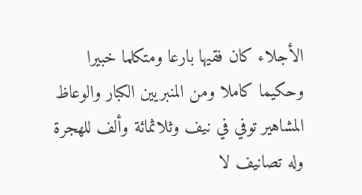الأجلاء كان فقيها بارعا ومتكلما خبيرا وحكيما كاملا ومن المنبريين الكبار والوعاظ المشاهير توفي في نيف وثلاثمائة وألف للهجرة وله تصانيف لا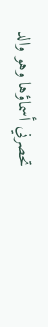تحصرني أسماؤها وهو والد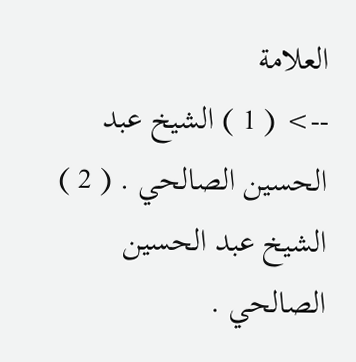العلامة
--> ( 1 ) الشيخ عبد الحسين الصالحي . ( 2 ) الشيخ عبد الحسين الصالحي .